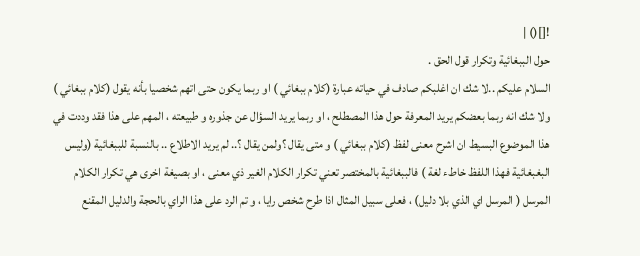![]() |
حول الببغائية وتكرار قول الحق .
السلام عليكم ..لا شك ان اغلبكم صادف في حياته عبارة (كلام ببغائي ) او ربما يكون حتى اتهم شخصيا بأنه يقول (كلام ببغائي ) ولا شك انه ربما بعضكم يريد المعرفة حول هذا المصطلح ، او ربما يريد السؤال عن جذوره و طبيعته ، المهم على هذا فقد وددت في هذا الموضوع البسيط ان اشرح معنى لفظ (كلام ببغائي ) و متى يقال ؟ولمن يقال ؟.. لم يريد الاطلاع .. بالنسبة للببغائية (وليس البغبغائية فهذا اللفظ خاطء لغة ) فالببغائية بالمختصر تعني تكرار الكلام الغير ذي معنى ، او بصيغة اخرى هي تكرار الكلام المرسل ( المرسل اي الذي بلا دليل) ، فعلى سبيل المثال اذا طرح شخص رايا ، و تم الرد على هذا الراي بالحجة والدليل المقنع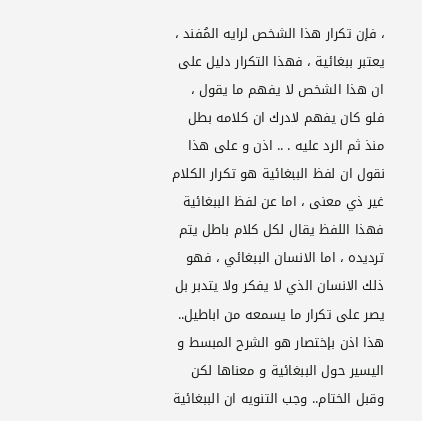، فإن تكرار هذا الشخص لرايه المُفند ، يعتبر ببغائية ، فهذا التكرار دليل على ان هذا الشخص لا يفهم ما يقول ، فلو كان يفهم لادرك ان كلامه بطل منذ ثم الرد عليه . .. اذن و على هذا نقول ان لفظ الببغائية هو تكرار الكلام غير ذي معنى ، اما عن لفظ الببغائية فهذا اللفظ يقال لكل كلام باطل يتم ترديده ، اما الانسان الببغائي ، فهو ذلك الانسان الذي لا يفكر ولا يتدبر بل يصر على تكرار ما يسمعه من اباطيل.. هذا اذن بإختصار هو الشرح المبسط و اليسير حول الببغائية و معناها لكن وقبل الختام.. وجب التنويه ان الببغائية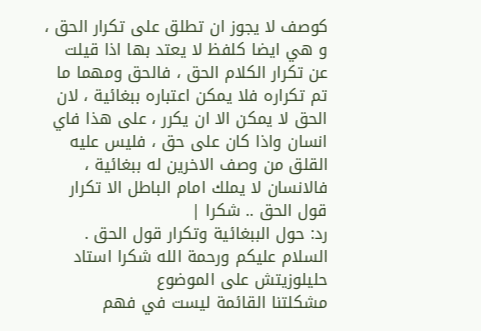كوصف لا يجوز ان تطلق على تكرار الحق ، و هي ايضا كلفظ لا يعتد بها اذا قيلت عن تكرار الكلام الحق ، فالحق ومهما ما تم تكراره فلا يمكن اعتباره ببغائية ، لان الحق لا يمكن الا ان يكرر ، على هذا فاي انسان واذا كان على حق ، فليس عليه القلق من وصف الاخرين له ببغائية ، فالانسان لا يملك امام الباطل الا تكرار قول الحق .. شكرا |
رد: حول الببغائية وتكرار قول الحق .
السلام عليكم ورحمة الله شكرا استاد حليلوزيتش على الموضوع
مشكلتنا القائمة ليست في فهم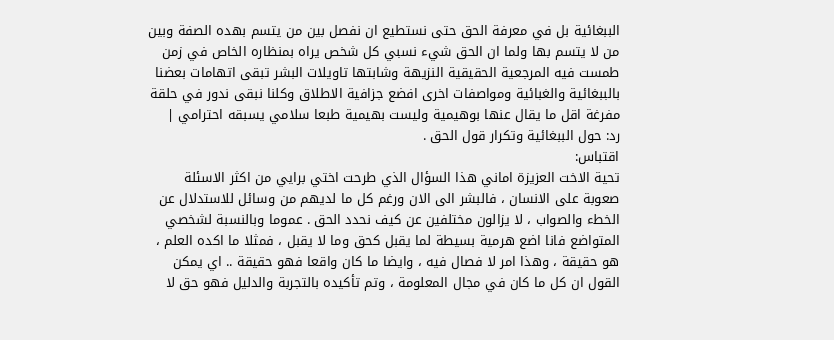الببغائية بل في معرفة الحق حتى نستطيع ان نفصل بين من يتسم بهده الصفة وبين من لا يتسم بها ولما ان الحق شيء نسبي كل شخص يراه بمنظاره الخاص في زمن طمست فيه المرجعية الحقيقية النزيهة وشابتها تاويلات البشر تبقى اتهامات بعضنا بالببغائية والغبائية ومواصفات اخرى افضع جزافية الاطلاق وكلنا نبقى ندور في حلقة مفرغة اقل ما يقال عنها بوهيمية وليست بهيمية طبعا سلامي يسبقه احترامي |
رد: حول الببغائية وتكرار قول الحق .
اقتباس:
تحية الاخت العزيزة اماني هذا السؤال الذي طرحت اختي برايي من اكثر الاسئلة صعوبة على الانسان ، فالبشر الى الان ورغم كل ما لديهم من وسائل للاستدلال عن الخطء والصواب ، لا يزالون مختلفين عن كيف نحدد الحق . عموما وبالنسبة لشخصي المتواضع فانا اضع هرمية بسيطة لما يقبل كحق وما لا يقبل ، فمثلا ما اكده العلم ، هو حقيقة ، وهذا امر لا فصال فيه ، وايضا ما كان واقعا فهو حقيقة .. اي يمكن القول ان كل ما كان في مجال المعلومة ، وتم تأكيده بالتجربة والدليل فهو حق لا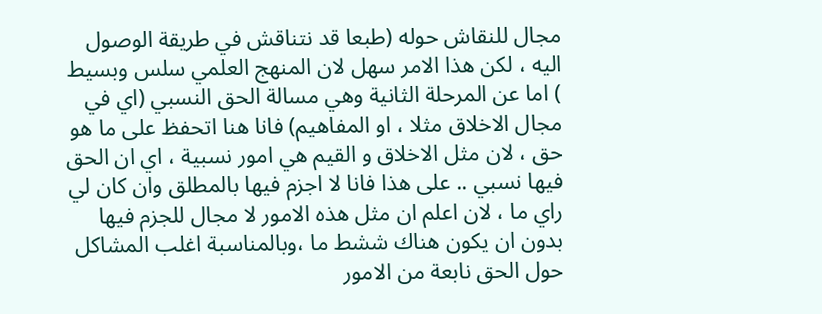مجال للنقاش حوله (طبعا قد نتناقش في طريقة الوصول اليه ، لكن هذا الامر سهل لان المنهج العلمي سلس وبسيط ) اما عن المرحلة الثانية وهي مسالة الحق النسبي (اي في مجال الاخلاق مثلا ، او المفاهيم) فانا هنا اتحفظ على ما هو حق ، لان مثل الاخلاق و القيم هي امور نسبية ، اي ان الحق فيها نسبي .. على هذا فانا لا اجزم فيها بالمطلق وان كان لي راي ما ، لان اعلم ان مثل هذه الامور لا مجال للجزم فيها بدون ان يكون هناك ششط ما ،وبالمناسبة اغلب المشاكل حول الحق نابعة من الامور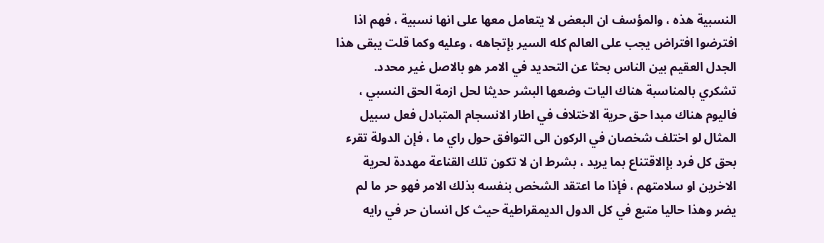النسبية هذه ، والمؤسف ان البعض لا يتعامل معها على انها نسبية ، فهم اذا افترضوا افتراض يجب على العالم كله السير بإتجاهه ، وعليه وكما قلت يبقى هذا الجدل العقيم بين الناس بحثا عن التحديد في الامر هو بالاصل غير محدد. تشكري بالمناسبة هناك اليات وضعها البشر حديثا لحل ازمة الحق النسبي ، فاليوم هناك مبدا حق حرية الاختلاف في اطار الانسجام المتبادل فعل سبيل المثال لو اختلف شخصان في الركون الى التوافق حول راي ما ، فإن الدولة تقرء بحق كل فرد بإالاقتناع بما يريد ، بشرط ان لا تكون تلك القناعة مهددة لحرية الاخرين او سلامتهم ، فإذا ما اعتقد الشخص بنفسه بذلك الامر فهو حر ما لم يضر وهذا حاليا متبع في كل الدول الديمقراطية حيث كل انسان حر في رايه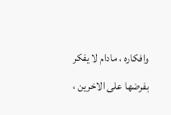وافكاره ، مادام لا يفكر بفرضها على الاخرين ،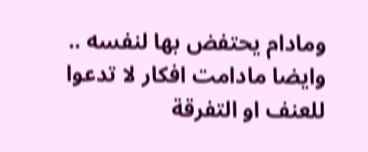ومادام يحتفض بها لنفسه .. وايضا مادامت افكار لا تدعوا للعنف او التفرقة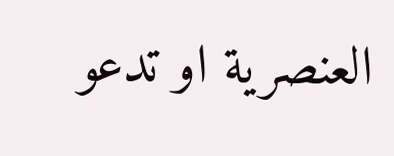العنصرية او تدعو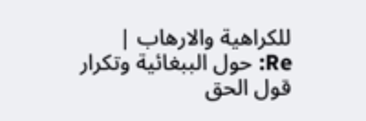للكراهية والارهاب |
Re: حول الببغائية وتكرار قول الحق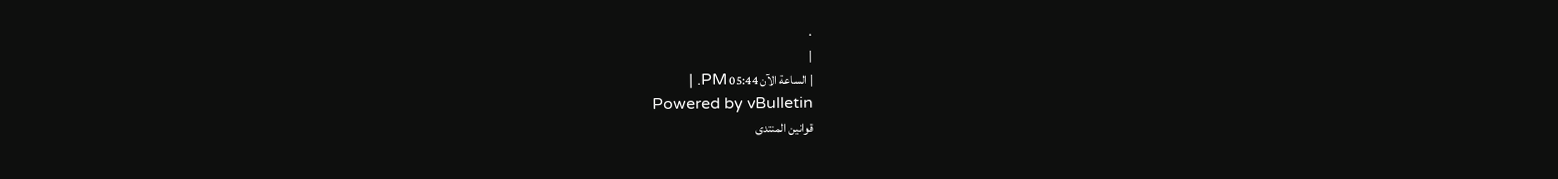.
|
| الساعة الآن 05:44 PM. |
Powered by vBulletin
قوانين المنتدى